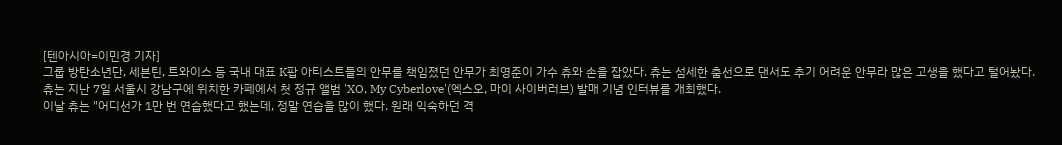[텐아시아=이민경 기자]
그룹 방탄소년단, 세븐틴, 트와이스 등 국내 대표 K팝 아티스트들의 안무를 책임졌던 안무가 최영준이 가수 츄와 손을 잡았다. 츄는 섬세한 춤선으로 댄서도 추기 어려운 안무라 많은 고생을 했다고 털어놨다.
츄는 지난 7일 서울시 강남구에 위치한 카페에서 첫 정규 앨범 'XO, My Cyberlove'(엑스오, 마이 사이버러브) 발매 기념 인터뷰를 개최했다.
이날 츄는 "어디선가 1만 번 연습했다고 했는데, 정말 연습을 많이 했다. 원래 익숙하던 격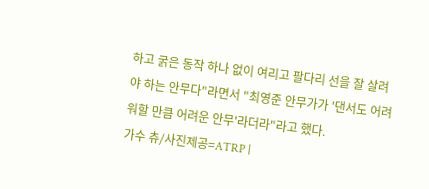하고 굵은 동작 하나 없이 여리고 팔다리 선을 잘 살려야 하는 안무다"라면서 "최영준 안무가가 '댄서도 어려워할 만큼 어려운 안무'라더라"라고 했다.
가수 츄/사진제공=ATRP |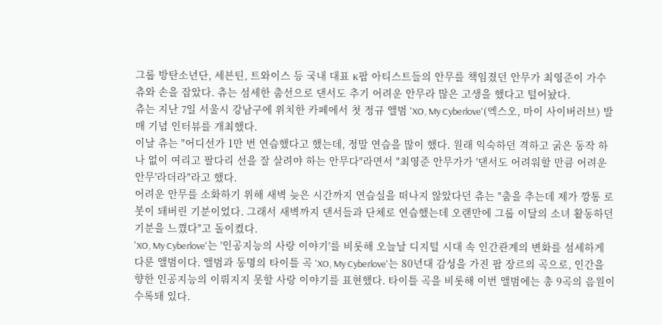그룹 방탄소년단, 세븐틴, 트와이스 등 국내 대표 K팝 아티스트들의 안무를 책임졌던 안무가 최영준이 가수 츄와 손을 잡았다. 츄는 섬세한 춤선으로 댄서도 추기 어려운 안무라 많은 고생을 했다고 털어놨다.
츄는 지난 7일 서울시 강남구에 위치한 카페에서 첫 정규 앨범 'XO, My Cyberlove'(엑스오, 마이 사이버러브) 발매 기념 인터뷰를 개최했다.
이날 츄는 "어디선가 1만 번 연습했다고 했는데, 정말 연습을 많이 했다. 원래 익숙하던 격하고 굵은 동작 하나 없이 여리고 팔다리 선을 잘 살려야 하는 안무다"라면서 "최영준 안무가가 '댄서도 어려워할 만큼 어려운 안무'라더라"라고 했다.
어려운 안무를 소화하기 위해 새벽 늦은 시간까지 연습실을 떠나지 않았다던 츄는 "춤을 추는데 제가 깡통 로봇이 돼버린 기분이었다. 그래서 새벽까지 댄서들과 단체로 연습했는데 오랜만에 그룹 이달의 소녀 활동하던 기분을 느꼈다"고 돌이켰다.
'XO, My Cyberlove'는 '인공지능의 사랑 이야기'를 비롯해 오늘날 디지털 시대 속 인간관계의 변화를 섬세하게 다룬 앨범이다. 앨범과 동명의 타이틀 곡 'XO, My Cyberlove'는 80년대 감성을 가진 팝 장르의 곡으로, 인간을 향한 인공지능의 이뤄지지 못할 사랑 이야기를 표현했다. 타이틀 곡을 비롯해 이번 앨범에는 총 9곡의 음원이 수록돼 있다.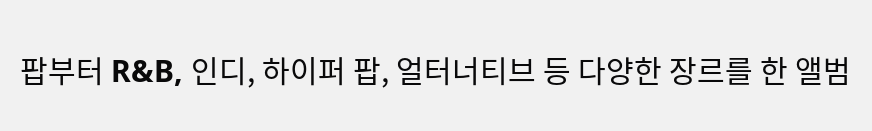팝부터 R&B, 인디, 하이퍼 팝, 얼터너티브 등 다양한 장르를 한 앨범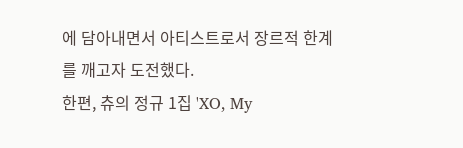에 담아내면서 아티스트로서 장르적 한계를 깨고자 도전했다.
한편, 츄의 정규 1집 'XO, My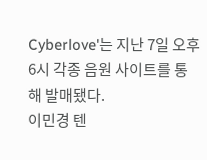Cyberlove'는 지난 7일 오후 6시 각종 음원 사이트를 통해 발매됐다.
이민경 텐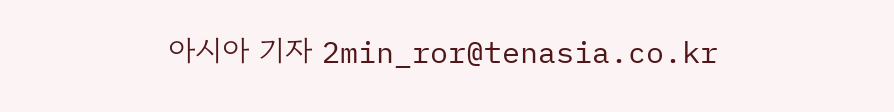아시아 기자 2min_ror@tenasia.co.kr